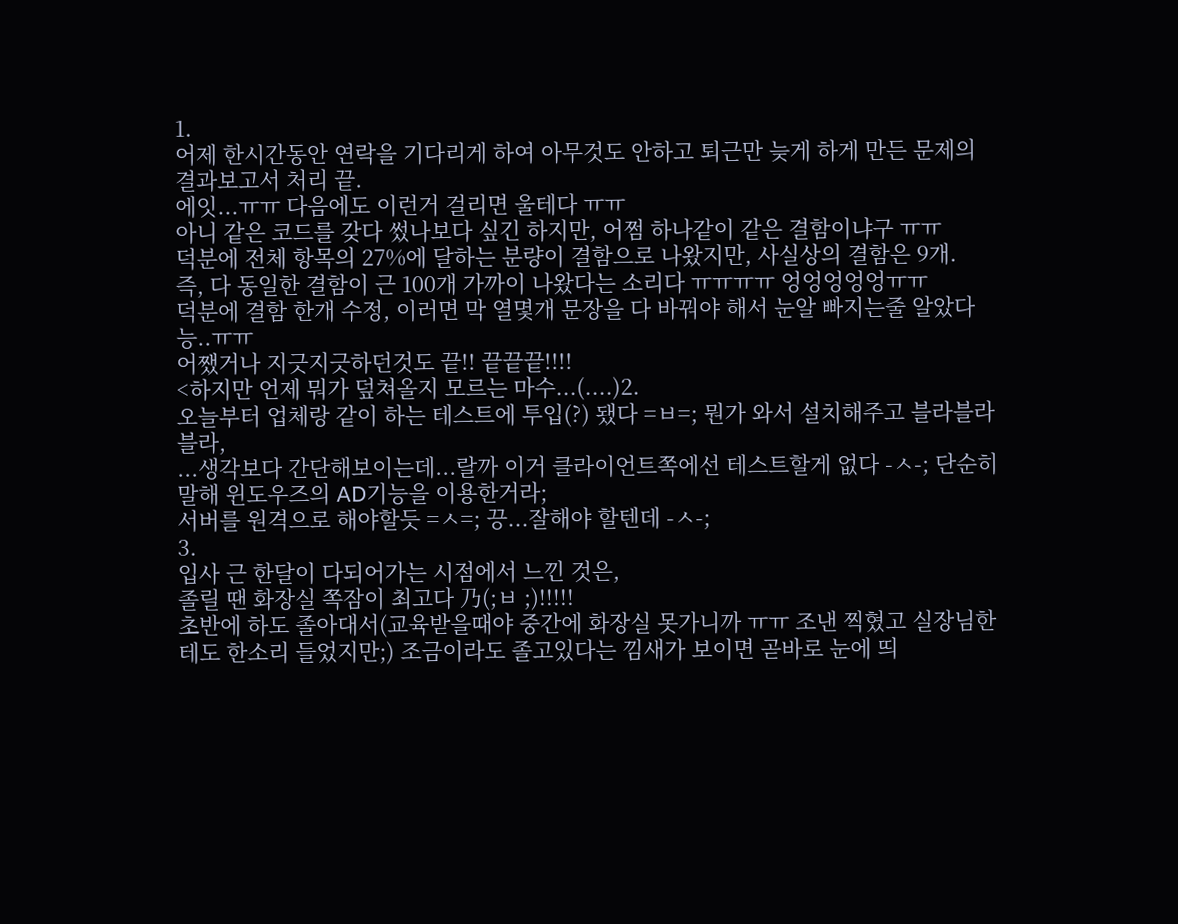1.
어제 한시간동안 연락을 기다리게 하여 아무것도 안하고 퇴근만 늦게 하게 만든 문제의 결과보고서 처리 끝.
에잇...ㅠㅠ 다음에도 이런거 걸리면 울테다 ㅠㅠ
아니 같은 코드를 갖다 썼나보다 싶긴 하지만, 어쩜 하나같이 같은 결함이냐구 ㅠㅠ
덕분에 전체 항목의 27%에 달하는 분량이 결함으로 나왔지만, 사실상의 결함은 9개.
즉, 다 동일한 결함이 근 100개 가까이 나왔다는 소리다 ㅠㅠㅠㅠ 엉엉엉엉엉ㅠㅠ
덕분에 결함 한개 수정, 이러면 막 열몇개 문장을 다 바꿔야 해서 눈알 빠지는줄 알았다능..ㅠㅠ
어쨌거나 지긋지긋하던것도 끝!! 끝끝끝!!!!
<하지만 언제 뭐가 덮쳐올지 모르는 마수...(....)2.
오늘부터 업체랑 같이 하는 테스트에 투입(?) 됐다 =ㅂ=; 뭔가 와서 설치해주고 블라블라블라,
...생각보다 간단해보이는데...랄까 이거 클라이언트쪽에선 테스트할게 없다 -ㅅ-; 단순히 말해 윈도우즈의 AD기능을 이용한거라;
서버를 원격으로 해야할듯 =ㅅ=; 끙...잘해야 할텐데 -ㅅ-;
3.
입사 근 한달이 다되어가는 시점에서 느낀 것은,
졸릴 땐 화장실 쪽잠이 최고다 乃(;ㅂ ;)!!!!!
초반에 하도 졸아대서(교육받을때야 중간에 화장실 못가니까 ㅠㅠ 조낸 찍혔고 실장님한테도 한소리 들었지만;) 조금이라도 졸고있다는 낌새가 보이면 곧바로 눈에 띄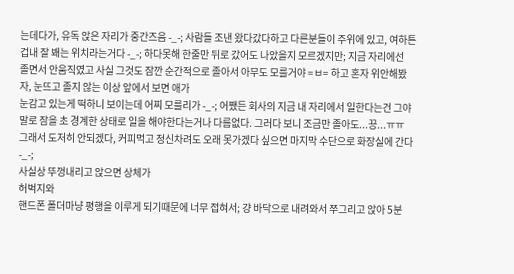는데다가, 유독 앉은 자리가 중간즈음 -_-; 사람들 조낸 왔다갔다하고 다른분들이 주위에 있고, 여하튼 겁내 잘 봬는 위치라는거다 -_-; 하다못해 한줄만 뒤로 갔어도 나았을지 모르겠지만; 지금 자리에선
졸면서 안움직였고 사실 그것도 잠깐 순간적으로 졸아서 아무도 모를거야 =ㅂ= 하고 혼자 위안해봤자, 눈뜨고 졸지 않는 이상 앞에서 보면 애가
눈감고 있는게 떡하니 보이는데 어찌 모를리가 -_-; 어쨌든 회사의 지금 내 자리에서 일한다는건 그야말로 잠을 초 경계한 상태로 일을 해야한다는거나 다름없다. 그러다 보니 조금만 졸아도...끙...ㅠㅠ
그래서 도저히 안되겠다, 커피먹고 정신차려도 오래 못가겠다 싶으면 마지막 수단으로 화장실에 간다 -_-;
사실상 뚜껑내리고 앉으면 상체가
허벅지와
핸드폰 폴더마냥 평행을 이루게 되기때문에 너무 접혀서; 걍 바닥으로 내려와서 쭈그리고 앉아 5분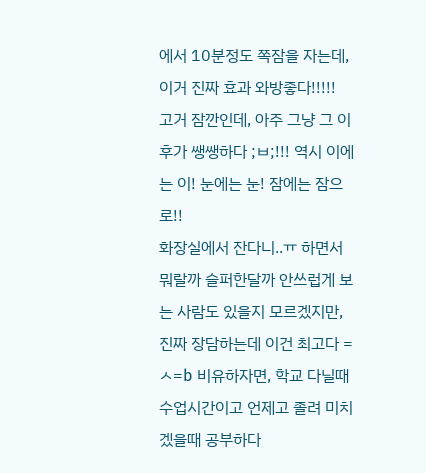에서 10분정도 쪽잠을 자는데, 이거 진짜 효과 와방좋다!!!!!
고거 잠깐인데, 아주 그냥 그 이후가 쌩쌩하다 ;ㅂ;!!! 역시 이에는 이! 눈에는 눈! 잠에는 잠으로!!
화장실에서 잔다니..ㅠ 하면서 뭐랄까 슬퍼한달까 안쓰럽게 보는 사람도 있을지 모르겠지만, 진짜 장담하는데 이건 최고다 =ㅅ=b 비유하자면, 학교 다닐때 수업시간이고 언제고 졸려 미치겠을때 공부하다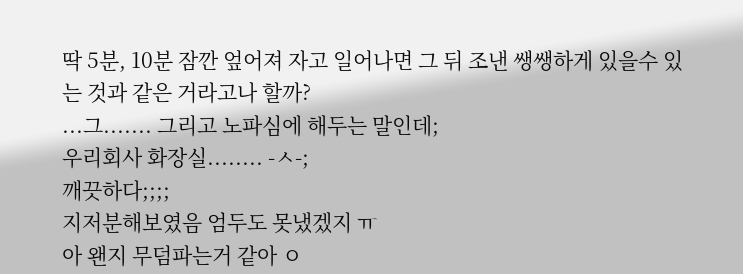딱 5분, 10분 잠깐 엎어져 자고 일어나면 그 뒤 조낸 쌩쌩하게 있을수 있는 것과 같은 거라고나 할까?
...그....... 그리고 노파심에 해두는 말인데;
우리회사 화장실........ -ㅅ-;
깨끗하다;;;;
지저분해보였음 엄두도 못냈겠지 ㅠ
아 왠지 무덤파는거 같아 ㅇ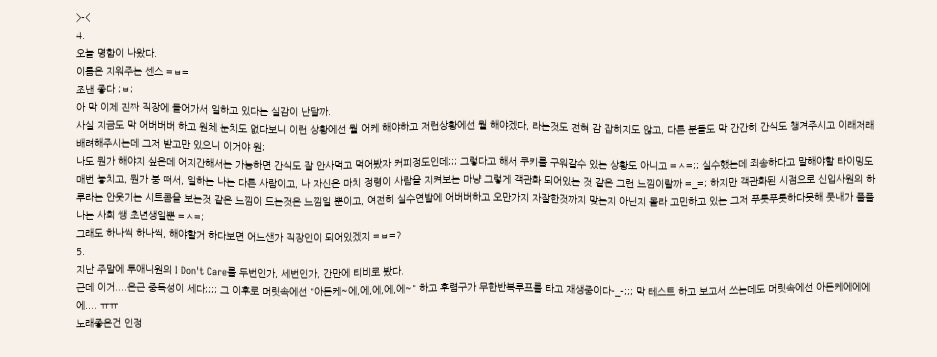>-<
4.
오늘 명함이 나왔다.
이름은 지워주는 센스 =ㅂ=
조낸 좋다 ;ㅂ;
아 막 이제 진짜 직장에 들어가서 일하고 있다는 실감이 난달까.
사실 지금도 막 어버버버 하고 원체 눈치도 없다보니 이런 상황에선 뭘 어케 해야하고 저런상황에선 뭘 해야겠다, 라는것도 전혀 감 잡히지도 않고, 다른 분들도 막 간간히 간식도 챙겨주시고 이래저래 배려해주시는데 그저 받고만 있으니 이거야 원;
나도 뭔가 해야지 싶은데 어지간해서는 가능하면 간식도 잘 안사먹고 먹어봤자 커피정도인데;;; 그렇다고 해서 쿠키를 구워갈수 있는 상황도 아니고 =ㅅ=;; 실수했는데 죄송하다고 말해야할 타이밍도 매번 놓치고, 뭔가 붕 떠서, 일하는 나는 다른 사람이고, 나 자신은 마치 정령이 사람을 지켜보는 마냥 그렇게 객관화 되어있는 것 같은 그런 느낌이랄까 =_=; 하지만 객관화된 시점으로 신입사원의 하루라는 안웃기는 시트콤을 보는것 같은 느낌이 드는것은 느낌일 뿐이고, 여전히 실수연발에 어버버하고 오만가지 자잘한것까지 맞는지 아닌지 몰라 고민하고 있는 그저 푸릇푸릇하다못해 풋내가 풀풀나는 사회 쌩 초년생일뿐 =ㅅ=;
그래도 하나씩 하나씩, 해야할거 하다보면 어느샌가 직장인이 되어있겠지 =ㅂ=?
5.
지난 주말에 투애니원의 I Don't Care를 두번인가, 세번인가, 간만에 티비로 봤다.
근데 이거....은근 중독성이 세다;;;; 그 이후로 머릿속에선 "아돈케~에,에,에,에,에~" 하고 후렴구가 무한반복루프를 타고 재생중이다-_-;;; 막 테스트 하고 보고서 쓰는데도 머릿속에선 아돈케에에에에.... ㅠㅠ
노래좋은건 인정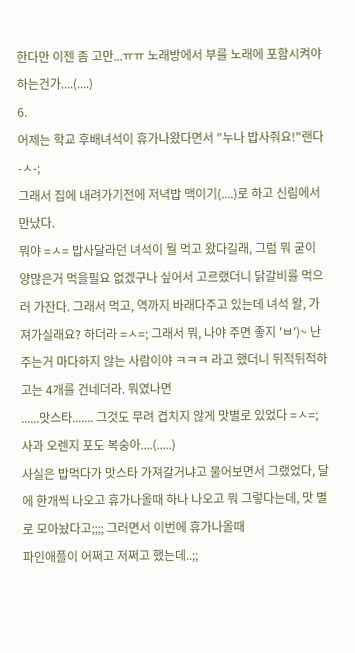한다만 이젠 좀 고만...ㅠㅠ 노래방에서 부를 노래에 포함시켜야 하는건가....(....)
6.
어제는 학교 후배녀석이 휴가나왔다면서 "누나 밥사줘요!"랜다 -ㅅ-;
그래서 집에 내려가기전에 저녁밥 맥이기(....)로 하고 신림에서 만났다.
뭐야 =ㅅ= 밥사달라던 녀석이 뭘 먹고 왔다길래, 그럼 뭐 굳이 양많은거 먹을필요 없겠구나 싶어서 고르랬더니 닭갈비를 먹으러 가잔다. 그래서 먹고, 역까지 바래다주고 있는데 녀석 왈, 가져가실래요? 하더라 =ㅅ=; 그래서 뭐, 나야 주면 좋지 'ㅂ')~ 난 주는거 마다하지 않는 사람이야 ㅋㅋㅋ 라고 했더니 뒤적뒤적하고는 4개를 건네더라. 뭐였나면
......맛스타....... 그것도 무려 겹치지 않게 맛별로 있었다 =ㅅ=;
사과 오렌지 포도 복숭아....(.....)
사실은 밥먹다가 맛스타 가져갈거냐고 물어보면서 그랬었다, 달에 한개씩 나오고 휴가나올때 하나 나오고 뭐 그렇다는데, 맛 별로 모아놨다고;;;; 그러면서 이번에 휴가나올때
파인애플이 어쩌고 저쩌고 했는데..;;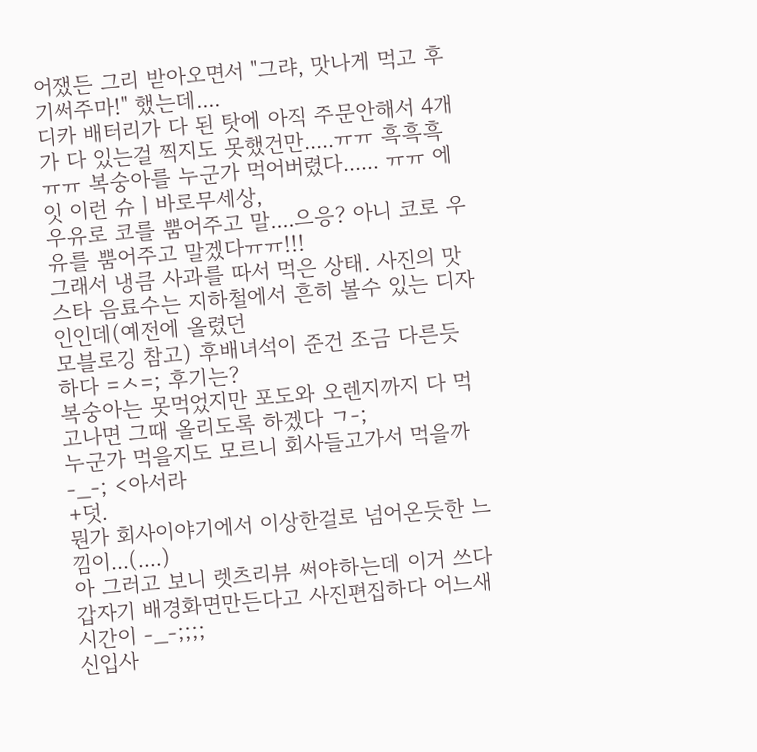어쟀든 그리 받아오면서 "그랴, 맛나게 먹고 후기써주마!" 했는데....
디카 배터리가 다 된 탓에 아직 주문안해서 4개가 다 있는걸 찍지도 못했건만.....ㅠㅠ 흑흑흑 ㅠㅠ 복숭아를 누군가 먹어버렸다...... ㅠㅠ 에잇 이런 슈ㅣ바로무세상,
우유로 코를 뿜어주고 말....으응? 아니 코로 우유를 뿜어주고 말겠다ㅠㅠ!!!
그래서 냉큼 사과를 따서 먹은 상태. 사진의 맛스타 음료수는 지하철에서 흔히 볼수 있는 디자인인데(예전에 올렸던
모블로깅 참고) 후배녀석이 준건 조금 다른듯 하다 =ㅅ=; 후기는?
복숭아는 못먹었지만 포도와 오렌지까지 다 먹고나면 그때 올리도록 하겠다 ㄱ-;
누군가 먹을지도 모르니 회사들고가서 먹을까 -_-; <아서라
+덧.
뭔가 회사이야기에서 이상한걸로 넘어온듯한 느낌이...(....)
아 그러고 보니 렛츠리뷰 써야하는데 이거 쓰다 갑자기 배경화면만든다고 사진편집하다 어느새 시간이 -_-;;;;
신입사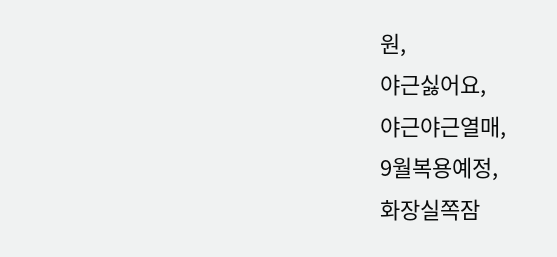원,
야근싫어요,
야근야근열매,
9월복용예정,
화장실쪽잠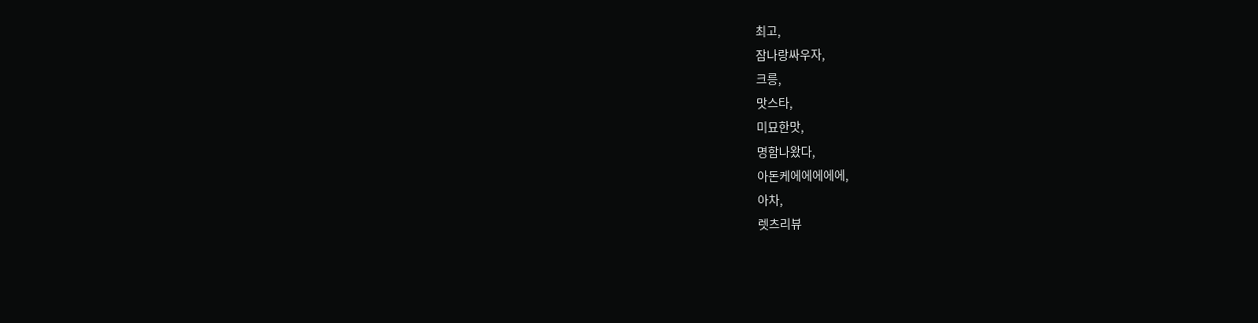최고,
잠나랑싸우자,
크릉,
맛스타,
미묘한맛,
명함나왔다,
아돈케에에에에에,
아차,
렛츠리뷰